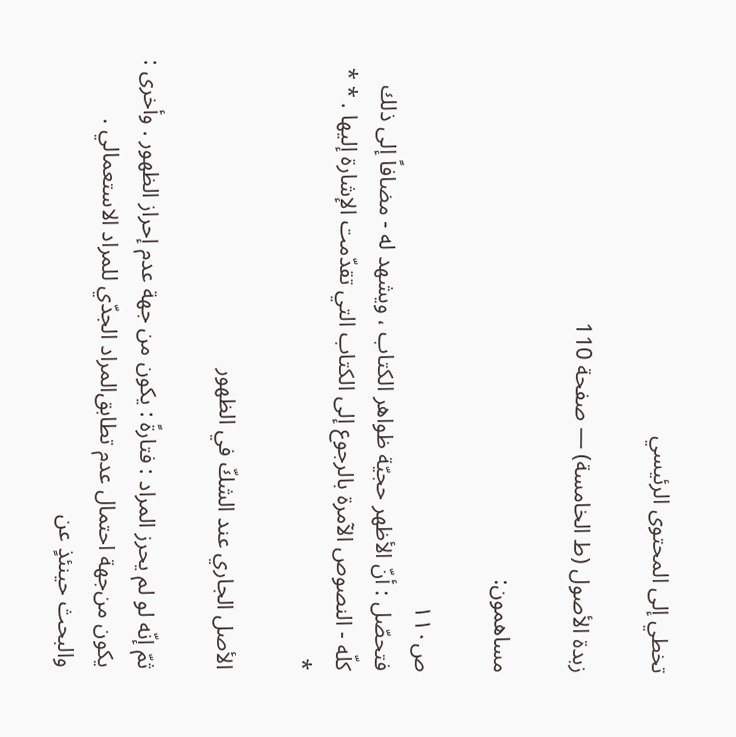تخطي إلى المحتوى الرئيسي

زبدة الأصول (ط الخامسة) — صفحة 110

مساهمون:

ص١١٠
فتحصّل : أنّ الأظهر حجيّة ظواهر الكتاب ، ويشهد له - مضافاً إلى ذلك كلّه - النصوص الآمرة بالرجوع إلى الكتاب التي تقدّمت الإشارة إليها . * * *

الأصل الجاري عند الشكّ في الظهور

ثمّ إنّه لو لم يحرز المراد : فتارةً : يكون من جهة عدم إحراز الظهور . وأخرى : يكون من‌جهة احتمال عدم تطابق‌المراد الجدّي للمراد الاستعمالي . والبحث حينئذٍ عن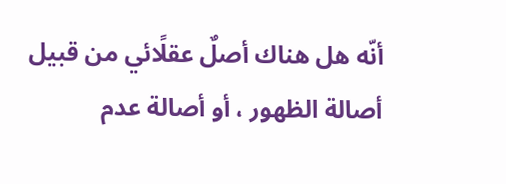أنّه هل هناك أصلٌ عقلًائي من قبيل أصالة الظهور ، أو أصالة عدم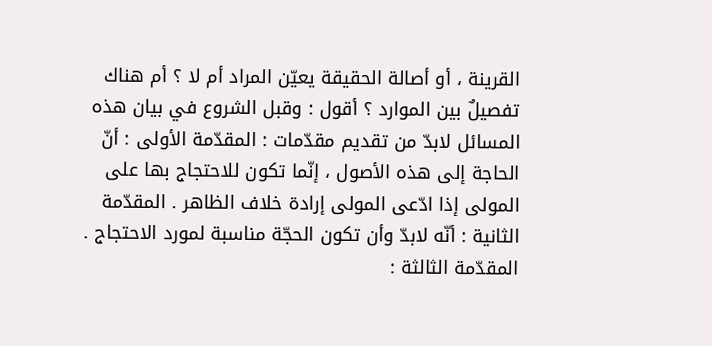القرينة ، أو أصالة الحقيقة يعيّن المراد أم لا ؟ أم هناك تفصيلٌ بين الموارد ؟ أقول : وقبل الشروع في بيان هذه المسائل لابدّ من تقديم مقدّمات : المقدّمة الأولى : أنّ الحاجة إلى هذه الأصول ، إنّما تكون للاحتجاج بها على المولى إذا ادّعى المولى إرادة خلاف الظاهر . المقدّمة الثانية : أنّه لابدّ وأن تكون الحجّة مناسبة لمورد الاحتجاج . المقدّمة الثالثة :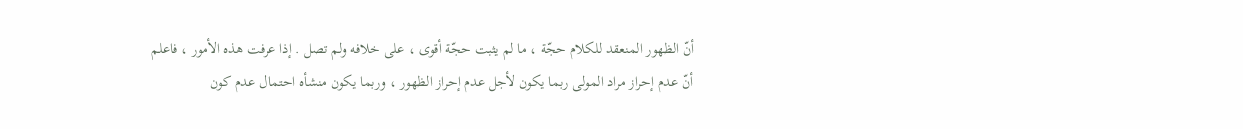أنّ الظهور المنعقد للكلام حجّة ، ما لم يثبت حجّة أقوى ، على خلافه ولم تصل . إذا عرفت هذه الأمور ، فاعلم أنّ عدم إحراز مراد المولى ربما يكون لأجل عدم إحراز الظهور ، وربما يكون منشأه احتمال عدم كون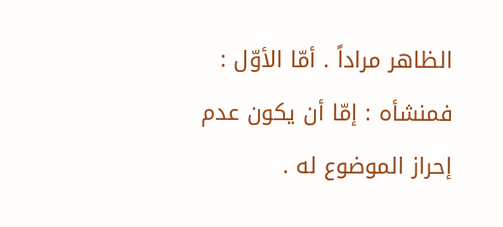الظاهر مراداً . أمّا الأوّل : فمنشأه : إمّا أن يكون عدم إحراز الموضوع له .